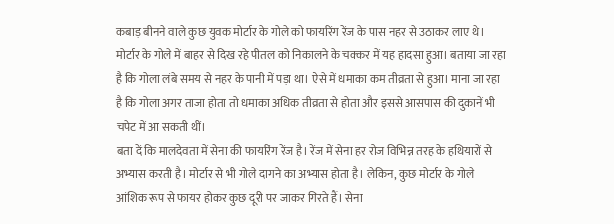कबाड़ बीनने वाले कुछ युवक मोर्टार के गोले को फायरिंग रेंज के पास नहर से उठाकर लाए थे। मोर्टार के गोले में बाहर से दिख रहे पीतल को निकालने के चक्कर में यह हादसा हुआ। बताया जा रहा है कि गोला लंबे समय से नहर के पानी में पड़ा था। ऐसे में धमाका कम तीव्रता से हुआ। माना जा रहा है कि गोला अगर ताजा होता तो धमाका अधिक तीव्रता से होता और इससे आसपास की दुकानें भी चपेट में आ सकती थीं।
बता दें कि मालदेवता में सेना की फायरिंग रेंज है। रेंज में सेना हर रोज विभिन्न तरह के हथियारों से अभ्यास करती है। मोर्टार से भी गोले दागने का अभ्यास होता है। लेकिन, कुछ मोर्टार के गोले आंशिक रूप से फायर होकर कुछ दूरी पर जाकर गिरते हैं। सेना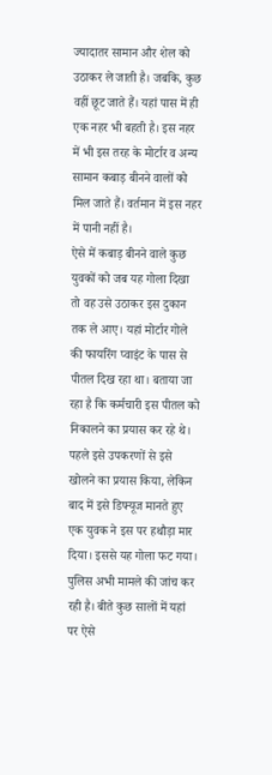ज्यादातर सामान और शेल को उठाकर ले जाती है। जबकि, कुछ वहीं छूट जाते हैं। यहां पास में ही एक नहर भी बहती है। इस नहर में भी इस तरह के मोर्टार व अन्य सामान कबाड़ बीनने वालों को मिल जाते हैं। वर्तमान में इस नहर में पानी नहीं है।
ऐसे में कबाड़ बीनने वाले कुछ युवकों को जब यह गोला दिखा तो वह उसे उठाकर इस दुकान तक ले आए। यहां मोर्टार गोले की फायरिंग प्वाइंट के पास से पीतल दिख रहा था। बताया जा रहा है कि कर्मचारी इस पीतल को निकालने का प्रयास कर रहे थे। पहले इसे उपकरणों से इसे खोलने का प्रयास किया, लेकिन बाद में इसे डिफ्यूज मानते हुए एक युवक ने इस पर हथौड़ा मार दिया। इससे यह गोला फट गया। पुलिस अभी मामले की जांच कर रही है। बीते कुछ सालों में यहां पर ऐसे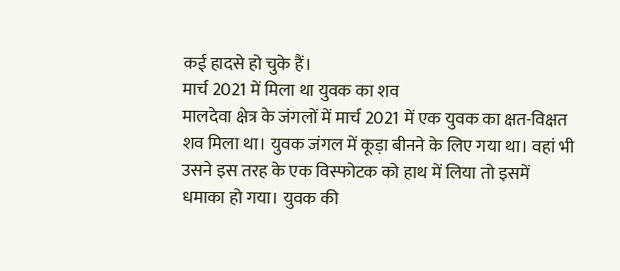कई हादसे हो चुके हैं।
मार्च 2021 में मिला था युवक का शव
मालदेवा क्षेत्र के जंगलों में मार्च 2021 में एक युवक का क्षत-विक्षत शव मिला था। युवक जंगल में कूड़ा बीनने के लिए गया था। वहां भी उसने इस तरह के एक विस्फोटक को हाथ में लिया तो इसमें धमाका हो गया। युवक की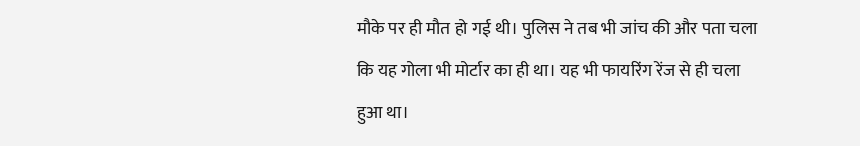मौके पर ही मौत हो गई थी। पुलिस ने तब भी जांच की और पता चला कि यह गोला भी मोर्टार का ही था। यह भी फायरिंग रेंज से ही चला हुआ था।